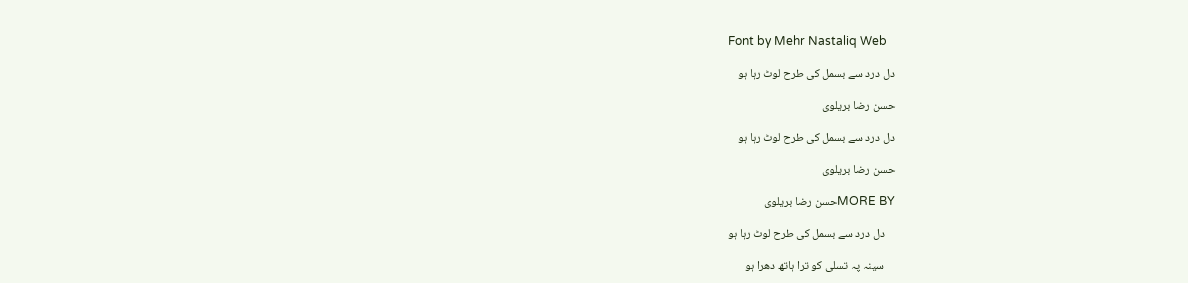Font by Mehr Nastaliq Web

دل درد سے بسمل کی طرح لوٹ رہا ہو

حسن رضا بریلوی

دل درد سے بسمل کی طرح لوٹ رہا ہو

حسن رضا بریلوی

MORE BYحسن رضا بریلوی

    دل درد سے بسمل کی طرح لوٹ رہا ہو

    سینہ پہ تسلی کو ترا ہاتھ دھرا ہو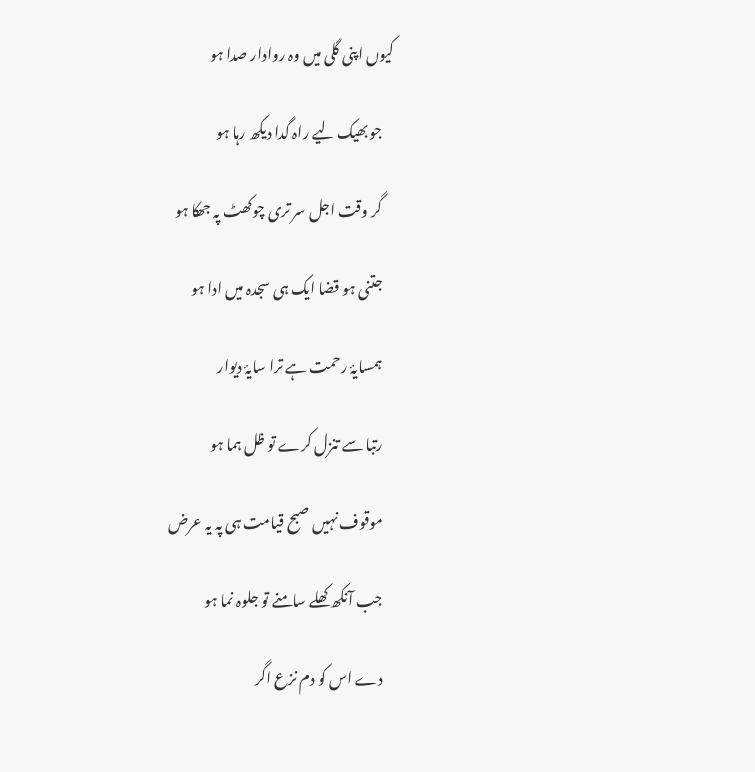کیوں اپنی گلی میں وہ روادار صدا ہو

    جو بھیک لیے راہ گدا دیکھ رہا ہو

    گر وقت اجل سر تری چوکھٹ پہ جھکا ہو

    جتنی ہو قضا ایک ہی سجدہ میں ادا ہو

    ہمسایۂ رحمت ہے ترا سایۂ دیوار

    رتبا سے تنزل کرے تو ظل ہما ہو

    موقوف نہیں صبح قیامت ہی پہ یہ عرض

    جب آنکھ کھلے سامنے تو جلوہ نما ہو

    دے اس کو دم نزع اگر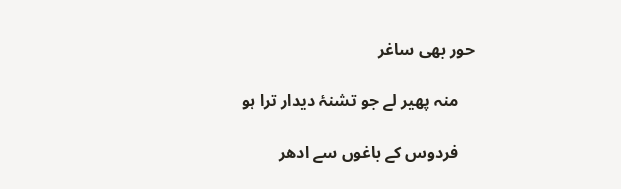حور بھی ساغر

    منہ پھیر لے جو تشنۂ دیدار ترا ہو

    فردوس کے باغوں سے ادھر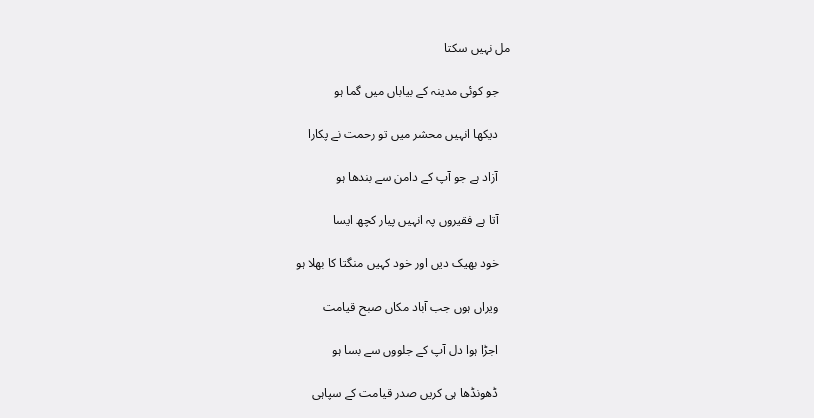مل نہیں سکتا

    جو کوئی مدینہ کے بیاباں میں گما ہو

    دیکھا انہیں محشر میں تو رحمت نے پکارا

    آزاد ہے جو آپ کے دامن سے بندھا ہو

    آتا ہے فقیروں پہ انہیں پیار کچھ ایسا

    خود بھیک دیں اور خود کہیں منگتا کا بھلا ہو

    ویراں ہوں جب آباد مکاں صبح قیامت

    اجڑا ہوا دل آپ کے جلووں سے بسا ہو

    ڈھونڈھا ہی کریں صدر قیامت کے سپاہی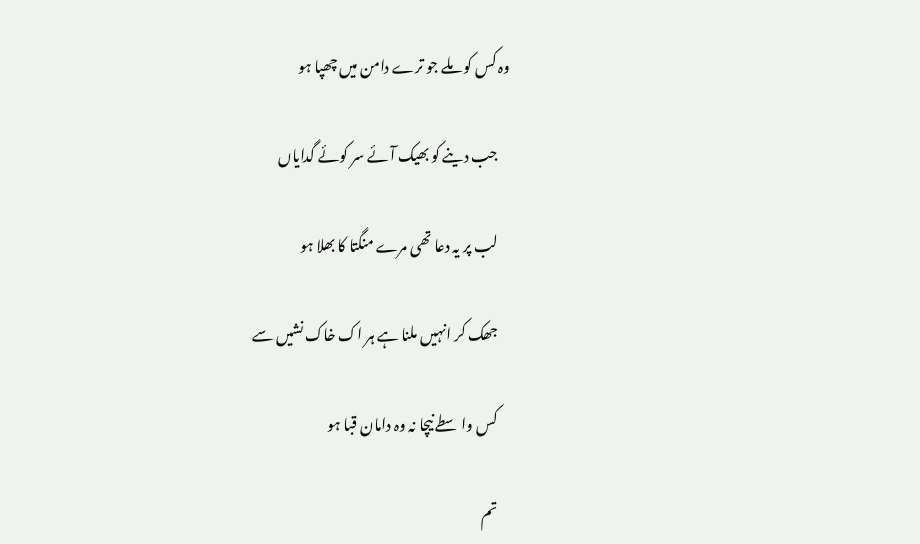وہ کس کو ملے جو ترے دامن میں چھپا ہو

    جب دینے کو بھیک آئے سر کوئے گدایاں

    لب پر یہ دعا تھی مرے منگتا کا بھلا ہو

    جھک کر انہیں ملنا ہے ہر اک خاک نشیں سے

    کس واسطے نیچا نہ وہ دامان قبا ہو

    تم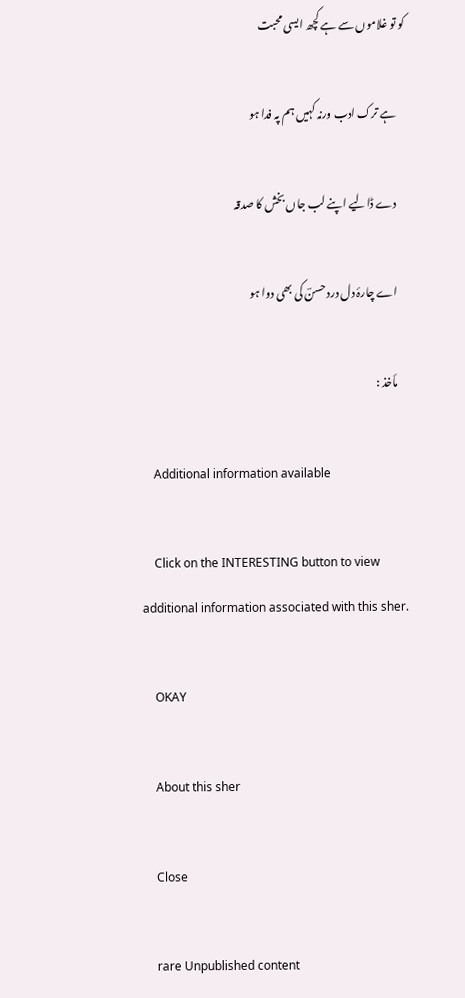کو تو غلاموں سے ہے کچھ ایسی محبت

    ہے ترک ادب ورنہ کہیں ہم پہ فدا ہو

    دے ڈالیے اپنے لب جاں بخش کا صدقہ

    اے چارۂ دل درد حسنؔ کی بھی دوا ہو

    مأخذ :

    Additional information available

    Click on the INTERESTING button to view additional information associated with this sher.

    OKAY

    About this sher

    Close

    rare Unpublished content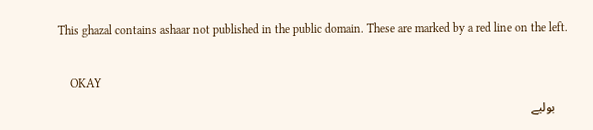This ghazal contains ashaar not published in the public domain. These are marked by a red line on the left.

    OKAY
    بولیے